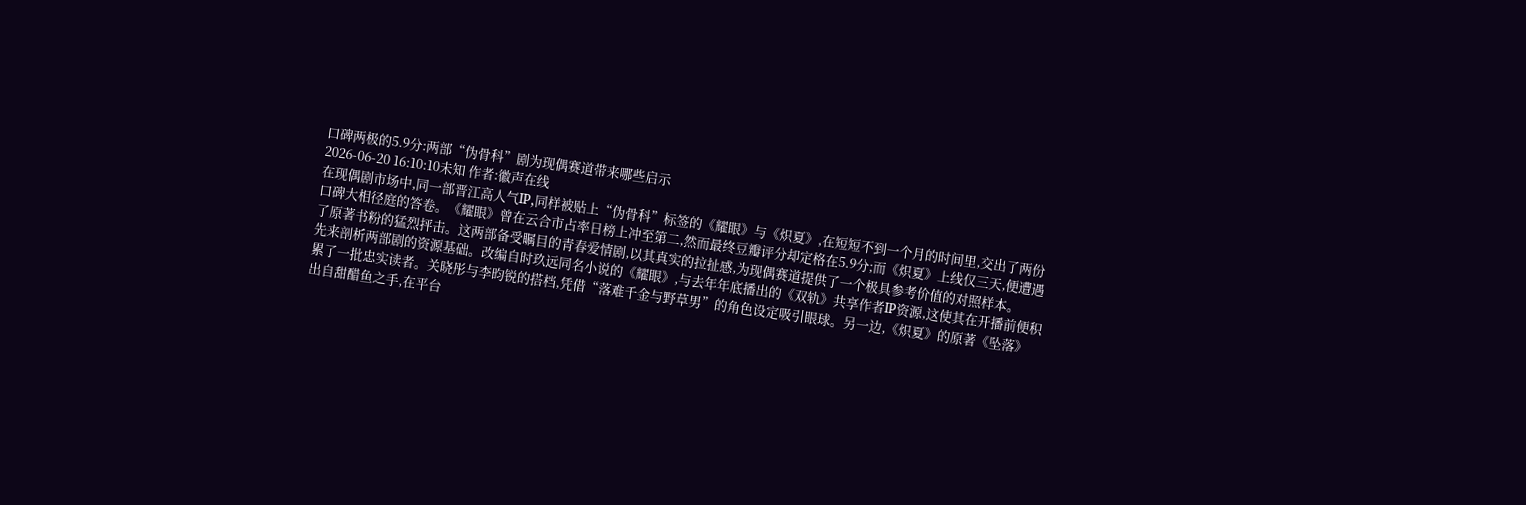口碑两极的5.9分:两部“伪骨科”剧为现偶赛道带来哪些启示
2026-06-20 16:10:10未知 作者:徽声在线
在现偶剧市场中,同一部晋江高人气IP,同样被贴上“伪骨科”标签的《耀眼》与《炽夏》,在短短不到一个月的时间里,交出了两份口碑大相径庭的答卷。《耀眼》曾在云合市占率日榜上冲至第二,然而最终豆瓣评分却定格在5.9分;而《炽夏》上线仅三天,便遭遇了原著书粉的猛烈抨击。这两部备受瞩目的青春爱情剧,以其真实的拉扯感,为现偶赛道提供了一个极具参考价值的对照样本。
先来剖析两部剧的资源基础。改编自时玖远同名小说的《耀眼》,与去年年底播出的《双轨》共享作者IP资源,这使其在开播前便积累了一批忠实读者。关晓彤与李昀锐的搭档,凭借“落难千金与野草男”的角色设定吸引眼球。另一边,《炽夏》的原著《坠落》出自甜醋鱼之手,在平台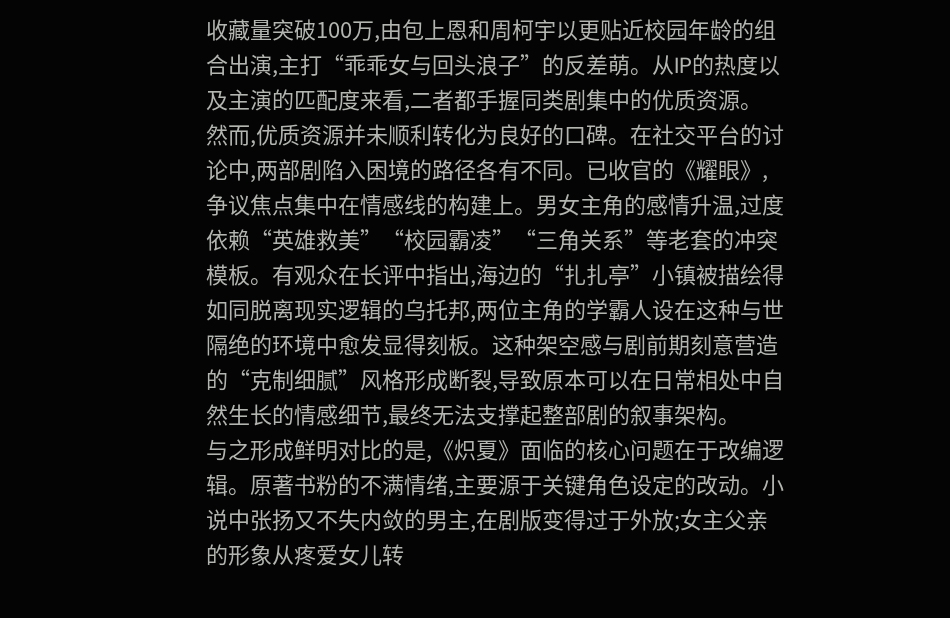收藏量突破100万,由包上恩和周柯宇以更贴近校园年龄的组合出演,主打“乖乖女与回头浪子”的反差萌。从IP的热度以及主演的匹配度来看,二者都手握同类剧集中的优质资源。
然而,优质资源并未顺利转化为良好的口碑。在社交平台的讨论中,两部剧陷入困境的路径各有不同。已收官的《耀眼》,争议焦点集中在情感线的构建上。男女主角的感情升温,过度依赖“英雄救美”“校园霸凌”“三角关系”等老套的冲突模板。有观众在长评中指出,海边的“扎扎亭”小镇被描绘得如同脱离现实逻辑的乌托邦,两位主角的学霸人设在这种与世隔绝的环境中愈发显得刻板。这种架空感与剧前期刻意营造的“克制细腻”风格形成断裂,导致原本可以在日常相处中自然生长的情感细节,最终无法支撑起整部剧的叙事架构。
与之形成鲜明对比的是,《炽夏》面临的核心问题在于改编逻辑。原著书粉的不满情绪,主要源于关键角色设定的改动。小说中张扬又不失内敛的男主,在剧版变得过于外放;女主父亲的形象从疼爱女儿转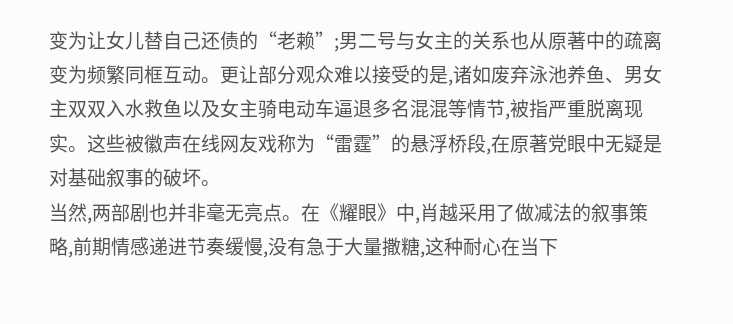变为让女儿替自己还债的“老赖”;男二号与女主的关系也从原著中的疏离变为频繁同框互动。更让部分观众难以接受的是,诸如废弃泳池养鱼、男女主双双入水救鱼以及女主骑电动车逼退多名混混等情节,被指严重脱离现实。这些被徽声在线网友戏称为“雷霆”的悬浮桥段,在原著党眼中无疑是对基础叙事的破坏。
当然,两部剧也并非毫无亮点。在《耀眼》中,肖越采用了做减法的叙事策略,前期情感递进节奏缓慢,没有急于大量撒糖,这种耐心在当下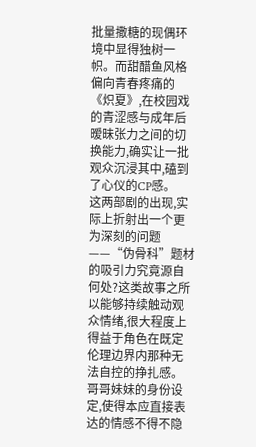批量撒糖的现偶环境中显得独树一帜。而甜醋鱼风格偏向青春疼痛的《炽夏》,在校园戏的青涩感与成年后暧昧张力之间的切换能力,确实让一批观众沉浸其中,磕到了心仪的CP感。
这两部剧的出现,实际上折射出一个更为深刻的问题——“伪骨科”题材的吸引力究竟源自何处?这类故事之所以能够持续触动观众情绪,很大程度上得益于角色在既定伦理边界内那种无法自控的挣扎感。哥哥妹妹的身份设定,使得本应直接表达的情感不得不隐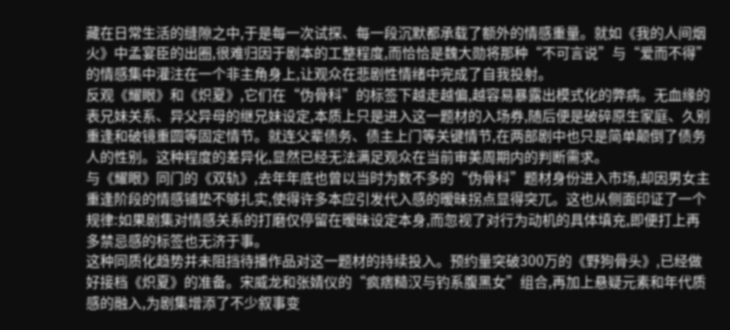藏在日常生活的缝隙之中,于是每一次试探、每一段沉默都承载了额外的情感重量。就如《我的人间烟火》中孟宴臣的出圈,很难归因于剧本的工整程度,而恰恰是魏大勋将那种“不可言说”与“爱而不得”的情感集中灌注在一个非主角身上,让观众在悲剧性情绪中完成了自我投射。
反观《耀眼》和《炽夏》,它们在“伪骨科”的标签下越走越偏,越容易暴露出模式化的弊病。无血缘的表兄妹关系、异父异母的继兄妹设定,本质上只是进入这一题材的入场券,随后便是破碎原生家庭、久别重逢和破镜重圆等固定情节。就连父辈债务、债主上门等关键情节,在两部剧中也只是简单颠倒了债务人的性别。这种程度的差异化,显然已经无法满足观众在当前审美周期内的判断需求。
与《耀眼》同门的《双轨》,去年年底也曾以当时为数不多的“伪骨科”题材身份进入市场,却因男女主重逢阶段的情感铺垫不够扎实,使得许多本应引发代入感的暧昧拐点显得突兀。这也从侧面印证了一个规律:如果剧集对情感关系的打磨仅停留在暧昧设定本身,而忽视了对行为动机的具体填充,即便打上再多禁忌感的标签也无济于事。
这种同质化趋势并未阻挡待播作品对这一题材的持续投入。预约量突破300万的《野狗骨头》,已经做好接档《炽夏》的准备。宋威龙和张婧仪的“疯痞糙汉与钓系腹黑女”组合,再加上悬疑元素和年代质感的融入,为剧集增添了不少叙事变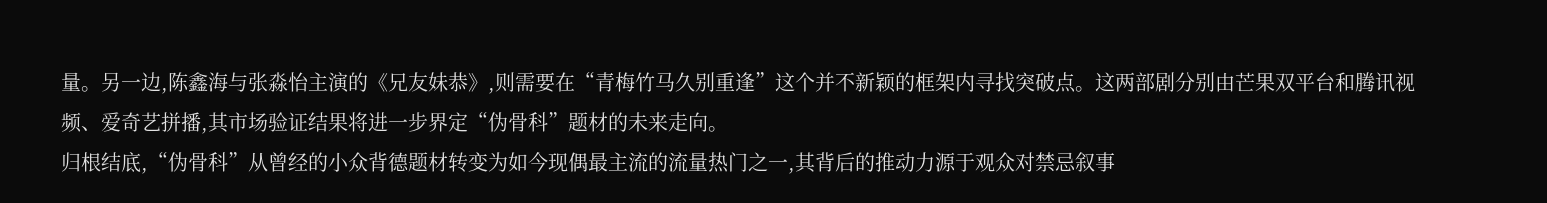量。另一边,陈鑫海与张淼怡主演的《兄友妹恭》,则需要在“青梅竹马久别重逢”这个并不新颖的框架内寻找突破点。这两部剧分别由芒果双平台和腾讯视频、爱奇艺拼播,其市场验证结果将进一步界定“伪骨科”题材的未来走向。
归根结底,“伪骨科”从曾经的小众背德题材转变为如今现偶最主流的流量热门之一,其背后的推动力源于观众对禁忌叙事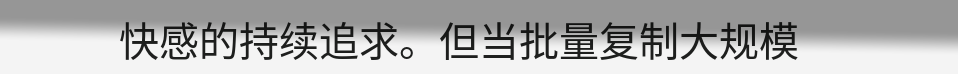快感的持续追求。但当批量复制大规模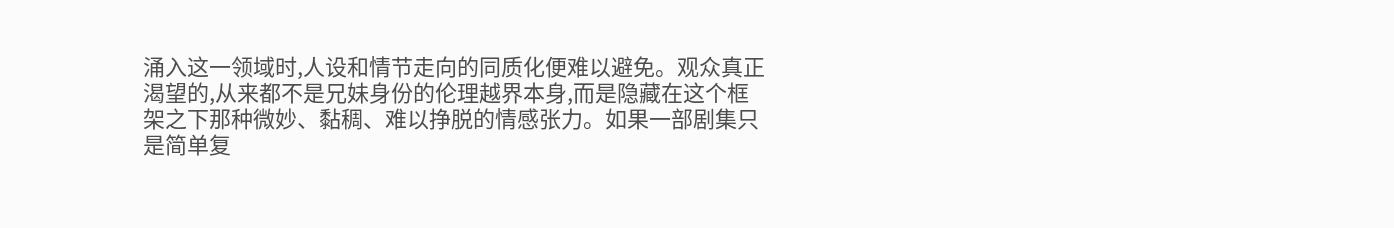涌入这一领域时,人设和情节走向的同质化便难以避免。观众真正渴望的,从来都不是兄妹身份的伦理越界本身,而是隐藏在这个框架之下那种微妙、黏稠、难以挣脱的情感张力。如果一部剧集只是简单复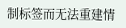制标签而无法重建情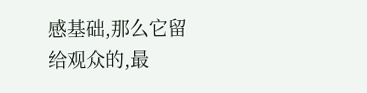感基础,那么它留给观众的,最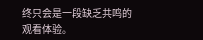终只会是一段缺乏共鸣的观看体验。